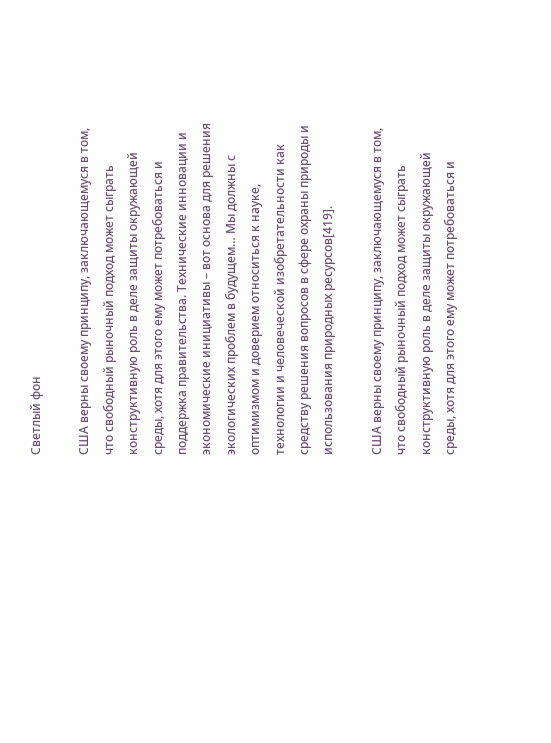Светлый фон

США верны своему принципу, заключающемуся в том, что свободный рыночный подход может сыграть конструктивную роль в деле защиты окружающей среды, хотя для этого ему может потребоваться и поддержка правительства. Технические инновации и экономические инициативы – вот основа для решения экологических проблем в будущем… Мы должны с оптимизмом и доверием относиться к науке, технологии и человеческой изобретательности как средству решения вопросов в сфере охраны природы и использования природных ресурсов[419].

США верны своему принципу, заключающемуся в том, что свободный рыночный подход может сыграть конструктивную роль в деле защиты окружающей среды, хотя для этого ему может потребоваться и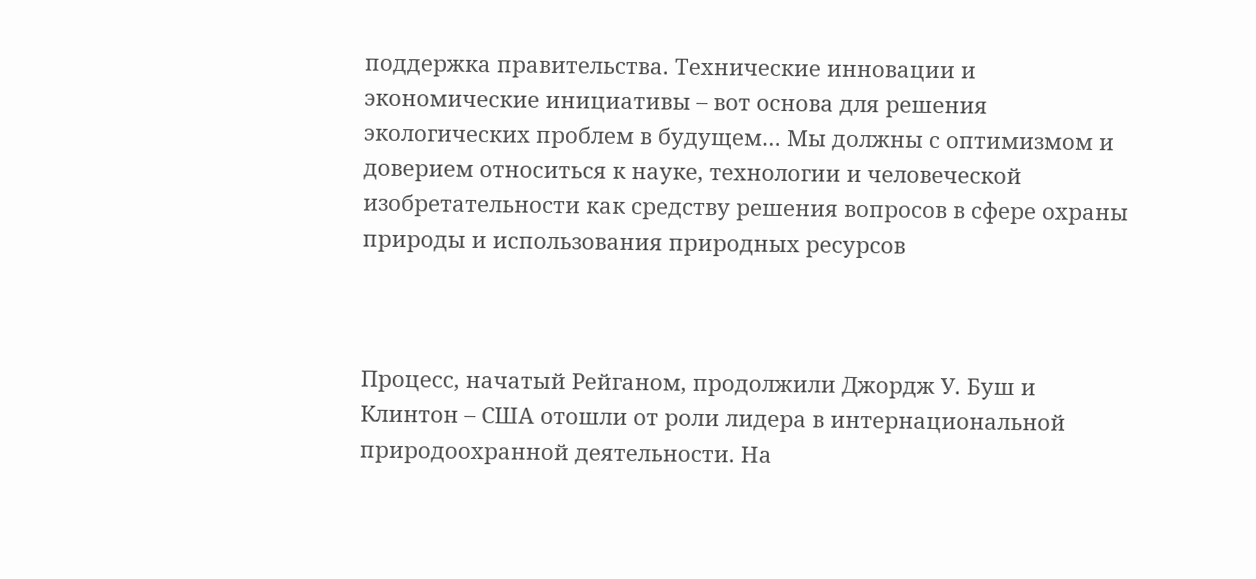поддержка правительства. Технические инновации и экономические инициативы – вот основа для решения экологических проблем в будущем… Мы должны с оптимизмом и доверием относиться к науке, технологии и человеческой изобретательности как средству решения вопросов в сфере охраны природы и использования природных ресурсов



Процесс, начатый Рейганом, продолжили Джордж У. Буш и Клинтон – США отошли от роли лидера в интернациональной природоохранной деятельности. На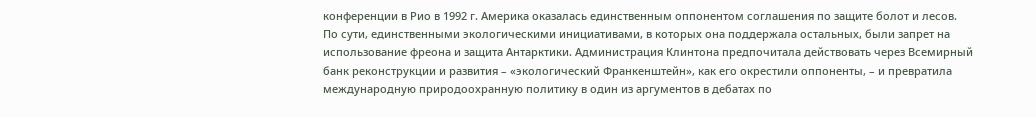конференции в Рио в 1992 г. Америка оказалась единственным оппонентом соглашения по защите болот и лесов. По сути, единственными экологическими инициативами, в которых она поддержала остальных, были запрет на использование фреона и защита Антарктики. Администрация Клинтона предпочитала действовать через Всемирный банк реконструкции и развития – «экологический Франкенштейн», как его окрестили оппоненты, – и превратила международную природоохранную политику в один из аргументов в дебатах по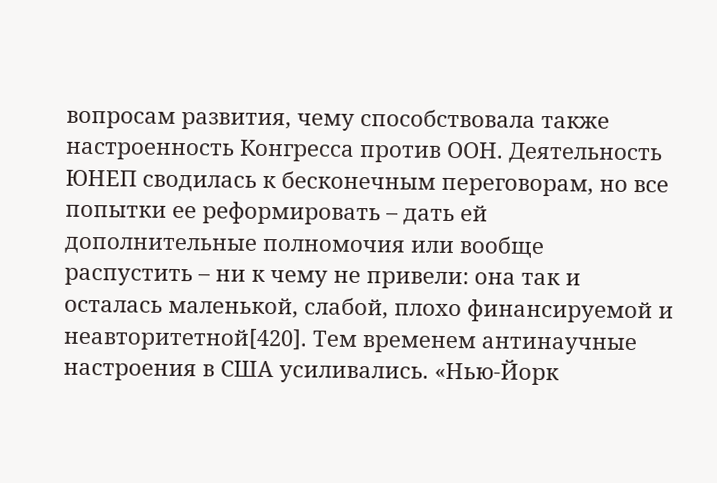вопросам развития, чему способствовала также настроенность Конгресса против ООН. Деятельность ЮНЕП сводилась к бесконечным переговорам, но все попытки ее реформировать – дать ей дополнительные полномочия или вообще распустить – ни к чему не привели: она так и осталась маленькой, слабой, плохо финансируемой и неавторитетной[420]. Тем временем антинаучные настроения в США усиливались. «Нью-Йорк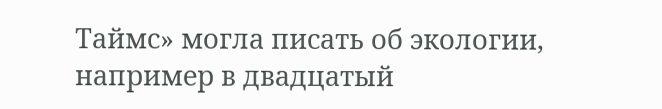Таймс» могла писать об экологии, например в двадцатый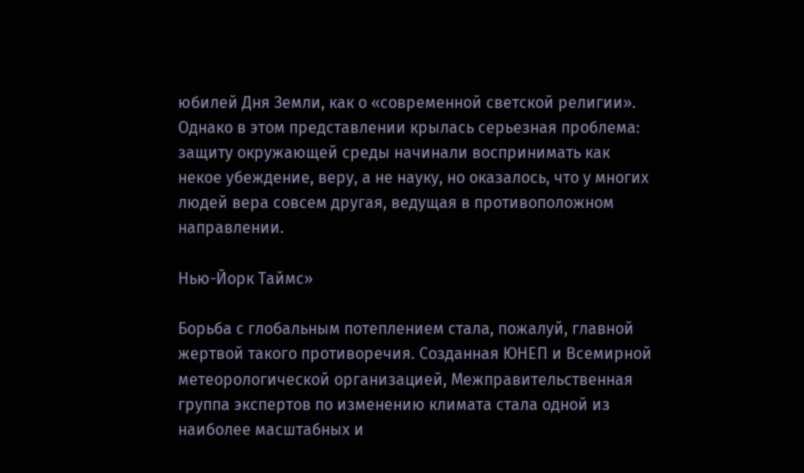юбилей Дня Земли, как о «современной светской религии». Однако в этом представлении крылась серьезная проблема: защиту окружающей среды начинали воспринимать как некое убеждение, веру, а не науку, но оказалось, что у многих людей вера совсем другая, ведущая в противоположном направлении.

Нью-Йорк Таймс»

Борьба с глобальным потеплением стала, пожалуй, главной жертвой такого противоречия. Созданная ЮНЕП и Всемирной метеорологической организацией, Межправительственная группа экспертов по изменению климата стала одной из наиболее масштабных и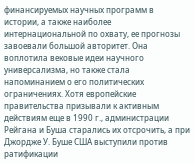финансируемых научных программ в истории, а также наиболее интернациональной по охвату, ее прогнозы завоевали большой авторитет. Она воплотила вековые идеи научного универсализма, но также стала напоминанием о его политических ограничениях. Хотя европейские правительства призывали к активным действиям еще в 1990 г., администрации Рейгана и Буша старались их отсрочить, а при Джордже У. Буше США выступили против ратификации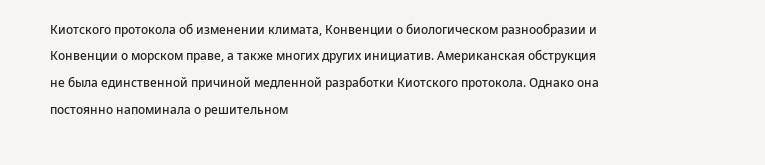Киотского протокола об изменении климата, Конвенции о биологическом разнообразии и Конвенции о морском праве, а также многих других инициатив. Американская обструкция не была единственной причиной медленной разработки Киотского протокола. Однако она постоянно напоминала о решительном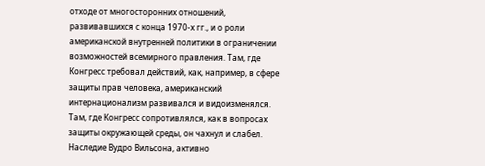отходе от многосторонних отношений, развивавшихся с конца 1970-х гг., и о роли американской внутренней политики в ограничении возможностей всемирного правления. Там, где Конгресс требовал действий, как, например, в сфере защиты прав человека, американский интернационализм развивался и видоизменялся. Там, где Конгресс сопротивлялся, как в вопросах защиты окружающей среды, он чахнул и слабел. Наследие Вудро Вильсона, активно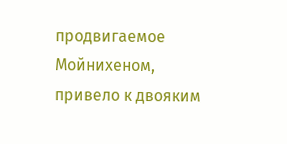продвигаемое Мойнихеном, привело к двояким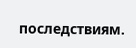последствиям.